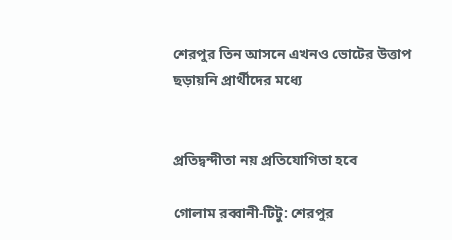শেরপুর তিন আসনে এখনও ভোটের উত্তাপ ছড়ায়নি প্রার্থীদের মধ্যে


প্রতিদ্বন্দীতা নয় প্রতিযোগিতা হবে

গোলাম রব্বানী-টিটু: শেরপুর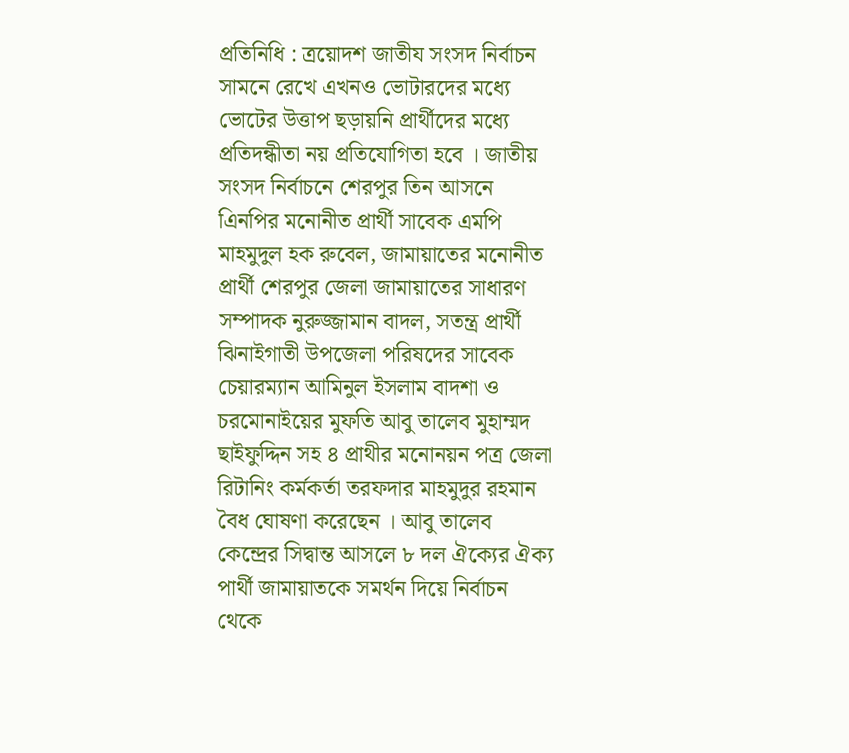প্রতিনিধি : ত্রয়োদশ জাতীয সংসদ নির্বাচন সামনে রেখে এখনও ভোটারদের মধ্যে ভোটের উত্তাপ ছড়ায়নি প্রার্থীদের মধ্যে প্রতিদন্ধীতা নয় প্রতিযোগিতা হবে । জাতীয় সংসদ নির্বাচনে শেরপুর তিন আসনে এিনপির মনোনীত প্রার্থী সাবেক এমপি মাহমুদুল হক রুবেল, জামায়াতের মনোনীত প্রার্থী শেরপুর জেলা জামায়াতের সাধারণ সম্পাদক নুরুজ্জামান বাদল, সতন্ত্র প্রার্থী ঝিনাইগাতী উপজেলা পরিষদের সাবেক চেয়ারম্যান আমিনুল ইসলাম বাদশা ও চরমোনাইয়ের মুফতি আবু তালেব মুহাম্মদ ছাইফুদ্দিন সহ ৪ প্রাথীর মনোনয়ন পত্র জেলা রিটানিং কর্মকর্তা তরফদার মাহমুদুর রহমান বৈধ ঘোষণা করেছেন । আবু তালেব কেন্দ্রের সিদ্বান্ত আসলে ৮ দল ঐক্যের ঐক্য পার্থী জামায়াতকে সমর্থন দিয়ে নির্বাচন থেকে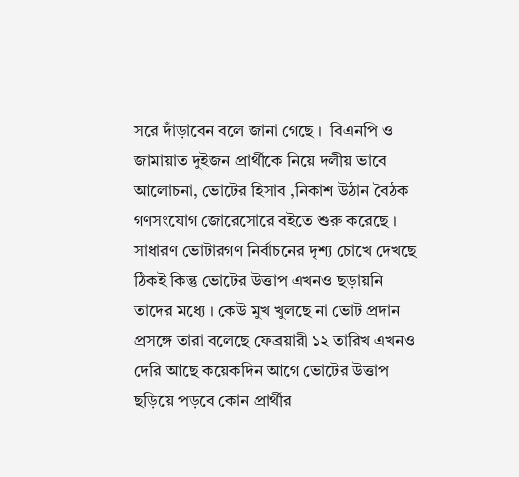সরে দাঁড়াবেন বলে জানা গেছে ।  বিএনপি ও জামায়াত দুইজন প্রার্থীকে নিয়ে দলীয় ভাবে আলোচনা, ভোটের হিসাব ,নিকাশ উঠান বৈঠক গণসংযোগ জোরেসোরে বইতে শুরু করেছে । সাধারণ ভোটারগণ নির্বাচনের দৃশ্য চোখে দেখছে ঠিকই কিন্তু ভোটের উত্তাপ এখনও ছড়ায়নি তাদের মধ্যে । কেউ মুখ খুলছে না ভোট প্রদান প্রসঙ্গে তারা বলেছে ফেব্রয়ারী ১২ তারিখ এখনও দেরি আছে কয়েকদিন আগে ভোটের উত্তাপ ছড়িয়ে পড়বে কোন প্রার্থীর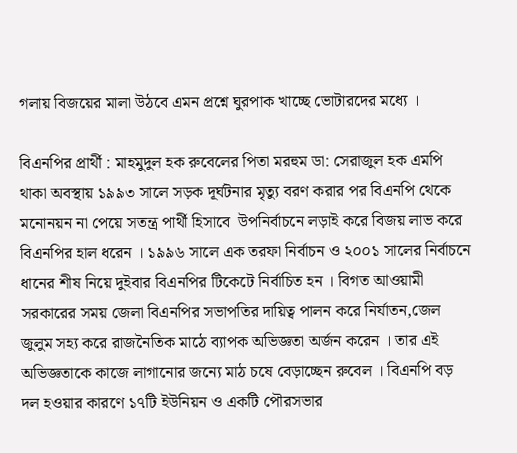গলায় বিজয়ের মালা উঠবে এমন প্রশ্নে ঘুরপাক খাচ্ছে ভোটারদের মধ্যে ।

বিএনপির প্রার্থী : মাহমুদুল হক রুবেলের পিতা মরহুম ডা: সেরাজুল হক এমপি থাকা অবস্থায় ১৯৯৩ সালে সড়ক দূর্ঘটনার মৃত্যু বরণ করার পর বিএনপি থেকে মনোনয়ন না পেয়ে সতন্ত্র পার্থী হিসাবে  উপনির্বাচনে লড়াই করে বিজয় লাভ করে বিএনপির হাল ধরেন । ১৯৯৬ সালে এক তরফা নির্বাচন ও ২০০১ সালের নির্বাচনে ধানের শীষ নিয়ে দুইবার বিএনপির টিকেটে নির্বাচিত হন । বিগত আওয়ামী সরকারের সময় জেলা বিএনপির সভাপতির দায়িত্ব পালন করে নির্যাতন,জেল জুলুম সহ্য করে রাজনৈতিক মাঠে ব্যাপক অভিজ্ঞতা অর্জন করেন । তার এই অভিজ্ঞতাকে কাজে লাগানোর জন্যে মাঠ চষে বেড়াচ্ছেন রুবেল । বিএনপি বড় দল হওয়ার কারণে ১৭টি ইউনিয়ন ও একটি পৌরসভার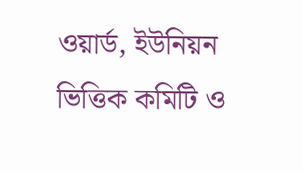ওয়ার্ড, ইউনিয়ন ভিত্তিক কমিটি ও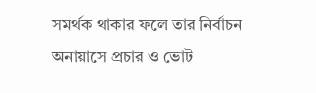সমর্থক থাকার ফলে তার নির্বাচন অনায়াসে প্রচার ও ভোট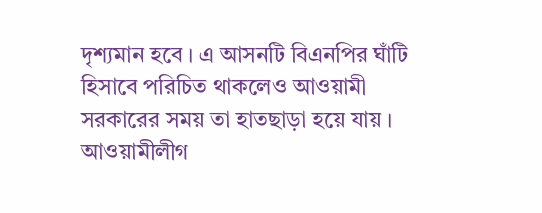দৃশ্যমান হবে । এ আসনটি বিএনপির ঘাঁটি হিসাবে পরিচিত থাকলেও আওয়ামী সরকারের সময় তা হাতছাড়া হয়ে যায় । আওয়ামীলীগ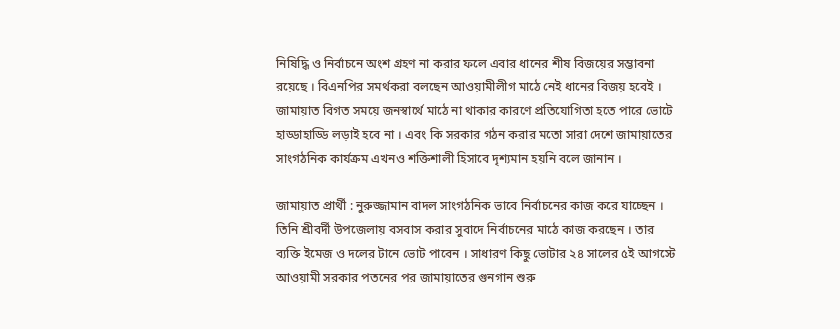নিষিদ্ধি ও নির্বাচনে অংশ গ্রহণ না করার ফলে এবার ধানের শীষ বিজয়ের সম্ভাবনা রয়েছে । বিএনপির সমর্থকরা বলছেন আওয়ামীলীগ মাঠে নেই ধানের বিজয় হবেই । জামায়াত বিগত সময়ে জনস্বার্থে মাঠে না থাকার কারণে প্রতিযোগিতা হতে পারে ভোটে হাড্ডাহাড্ডি লড়াই হবে না । এবং কি সরকার গঠন করার মতো সারা দেশে জামায়াতের সাংগঠনিক কার্যক্রম এখনও শক্তিশালী হিসাবে দৃশ্যমান হয়নি বলে জানান ।

জামায়াত প্রার্থী : নুরুজ্জামান বাদল সাংগঠনিক ভাবে নির্বাচনের কাজ করে যাচ্ছেন । তিনি শ্রীবর্দী উপজেলায় বসবাস করার সুবাদে নির্বাচনের মাঠে কাজ করছেন । তার ব্যক্তি ইমেজ ও দলের টানে ভোট পাবেন । সাধারণ কিছু ভোটার ২৪ সালের ৫ই আগস্টে আওয়ামী সরকার পতনের পর জামায়াতের গুনগান শুরু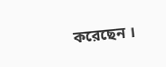করেছেন ।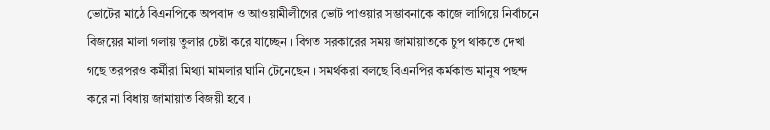ভোটের মাঠে বিএনপিকে অপবাদ ও আওয়ামীলীগের ভোট পাওয়ার সম্ভাবনাকে কাজে লাগিয়ে নির্বাচনে বিজয়ের মালা গলায় তুলার চেষ্টা করে যাচ্ছেন । বিগত সরকারের সময় জামায়াতকে চুপ থাকতে দেখা গছে তরপরও কর্মীরা মিথ্যা মামলার ঘানি টেনেছেন । সমর্থকরা বলছে বিএনপির কর্মকান্ড মানুষ পছন্দ করে না বিধায় জামায়াত বিজয়ী হবে ।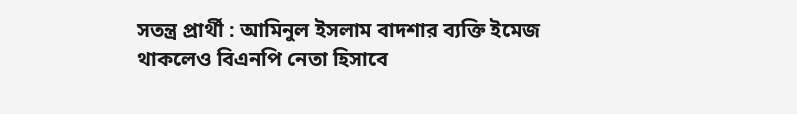সতন্ত্র প্রার্থী : আমিনুল ইসলাম বাদশার ব্যক্তি ইমেজ থাকলেও বিএনপি নেতা হিসাবে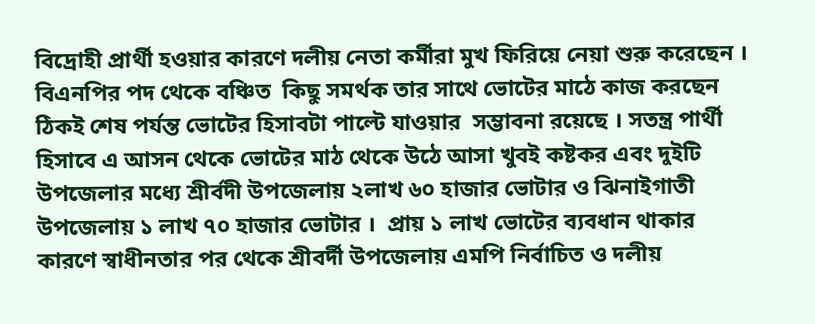বিদ্রোহী প্রার্থী হওয়ার কারণে দলীয় নেতা কর্মীরা মুখ ফিরিয়ে নেয়া শুরু করেছেন । বিএনপির পদ থেকে বঞ্চিত  কিছু সমর্থক তার সাথে ভোটের মাঠে কাজ করছেন ঠিকই শেষ পর্যন্ত ভোটের হিসাবটা পাল্টে যাওয়ার  সম্ভাবনা রয়েছে । সতন্ত্র পার্থী হিসাবে এ আসন থেকে ভোটের মাঠ থেকে উঠে আসা খুবই কষ্টকর এবং দুইটি উপজেলার মধ্যে শ্রীর্বদী উপজেলায় ২লাখ ৬০ হাজার ভোটার ও ঝিনাইগাতী উপজেলায় ১ লাখ ৭০ হাজার ভোটার ।  প্রায় ১ লাখ ভোটের ব্যবধান থাকার কারণে স্বাধীনতার পর থেকে শ্রীবর্দী উপজেলায় এমপি নির্বাচিত ও দলীয়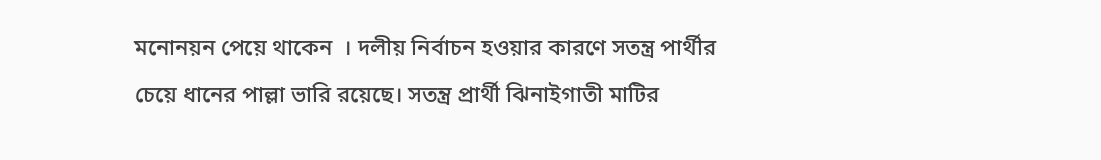মনোনয়ন পেয়ে থাকেন  । দলীয় নির্বাচন হওয়ার কারণে সতন্ত্র পার্থীর চেয়ে ধানের পাল্লা ভারি রয়েছে। সতন্ত্র প্রার্থী ঝিনাইগাতী মাটির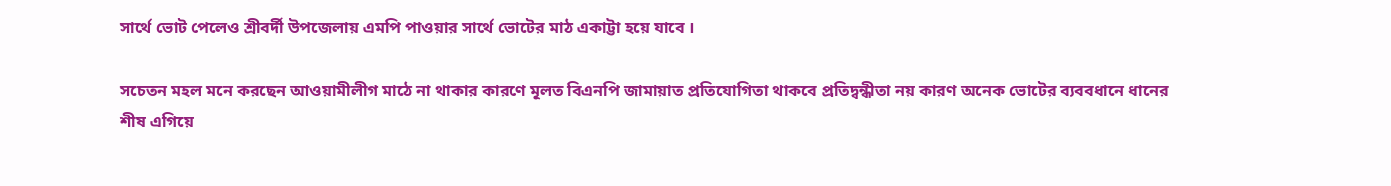সার্থে ভোট পেলেও শ্রীবর্দী উপজেলায় এমপি পাওয়ার সার্থে ভোটের মাঠ একাট্টা হয়ে যাবে ।

সচেতন মহল মনে করছেন আওয়ামীলীগ মাঠে না থাকার কারণে মূলত বিএনপি জামায়াত প্রতিযোগিতা থাকবে প্রতিদ্বন্ধীতা নয় কারণ অনেক ভোটের ব্যববধানে ধানের শীষ এগিয়ে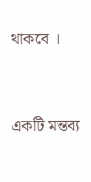থাকবে ।


একটি মন্তব্য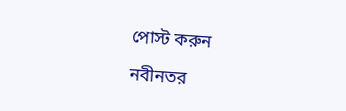পোস্ট করুন

নবীনতর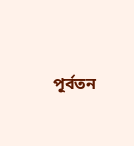পূর্বতন